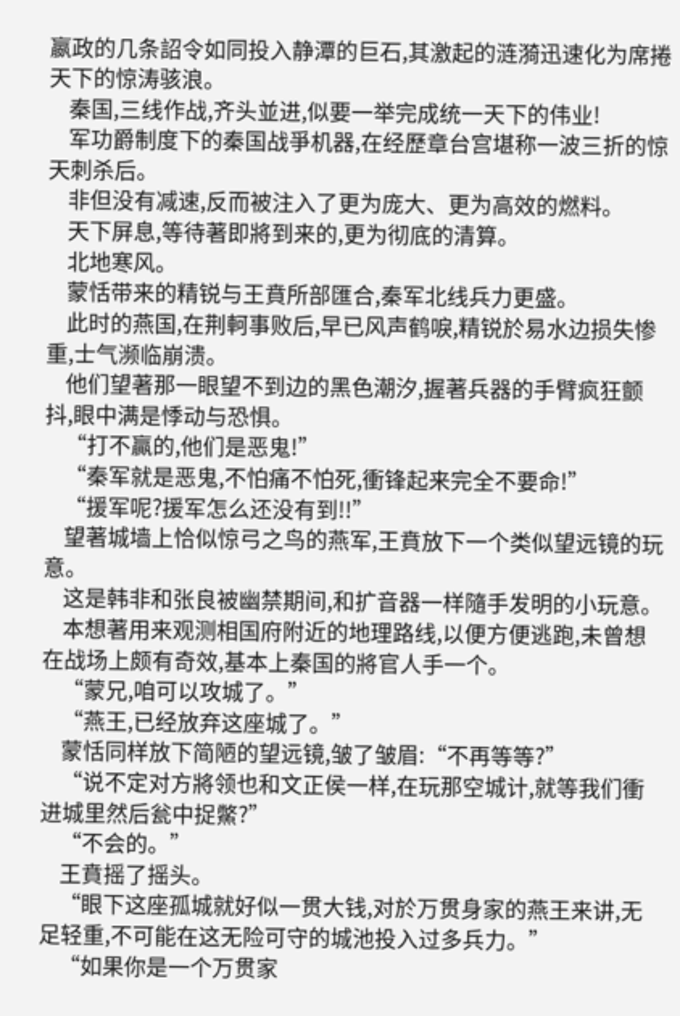嬴政的几条詔令如同投入静潭的巨石,其激起的涟漪迅速化为席捲天下的惊涛骇浪。
    秦国,三线作战,齐头並进,似要一举完成统一天下的伟业!
    军功爵制度下的秦国战爭机器,在经歷章台宫堪称一波三折的惊天刺杀后。
    非但没有减速,反而被注入了更为庞大、更为高效的燃料。
    天下屏息,等待著即將到来的,更为彻底的清算。
    北地寒风。
    蒙恬带来的精锐与王賁所部匯合,秦军北线兵力更盛。
    此时的燕国,在荆軻事败后,早已风声鹤唳,精锐於易水边损失惨重,士气濒临崩溃。
    他们望著那一眼望不到边的黑色潮汐,握著兵器的手臂疯狂颤抖,眼中满是悸动与恐惧。
    “打不贏的,他们是恶鬼!”
    “秦军就是恶鬼,不怕痛不怕死,衝锋起来完全不要命!”
    “援军呢?援军怎么还没有到!!”
    望著城墙上恰似惊弓之鸟的燕军,王賁放下一个类似望远镜的玩意。
    这是韩非和张良被幽禁期间,和扩音器一样隨手发明的小玩意。
    本想著用来观测相国府附近的地理路线,以便方便逃跑,未曾想在战场上颇有奇效,基本上秦国的將官人手一个。
    “蒙兄,咱可以攻城了。”
    “燕王,已经放弃这座城了。”
    蒙恬同样放下简陋的望远镜,皱了皱眉:“不再等等?”
    “说不定对方將领也和文正侯一样,在玩那空城计,就等我们衝进城里然后瓮中捉鱉?”
    “不会的。”
    王賁摇了摇头。
    “眼下这座孤城就好似一贯大钱,对於万贯身家的燕王来讲,无足轻重,不可能在这无险可守的城池投入过多兵力。”
    “如果你是一个万贯家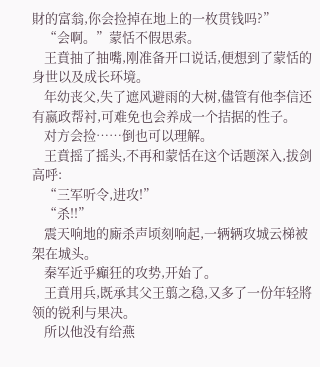財的富翁,你会捡掉在地上的一枚贯钱吗?”
    “会啊。”蒙恬不假思索。
    王賁抽了抽嘴,刚准备开口说话,便想到了蒙恬的身世以及成长环境。
    年幼丧父,失了遮风避雨的大树,儘管有他李信还有嬴政帮衬,可难免也会养成一个拮据的性子。
    对方会捡……倒也可以理解。
    王賁摇了摇头,不再和蒙恬在这个话题深入,拔剑高呼:
    “三军听令,进攻!”
    “杀!!”
    震天响地的廝杀声顷刻响起,一辆辆攻城云梯被架在城头。
    秦军近乎癲狂的攻势,开始了。
    王賁用兵,既承其父王翦之稳,又多了一份年轻將领的锐利与果决。
    所以他没有给燕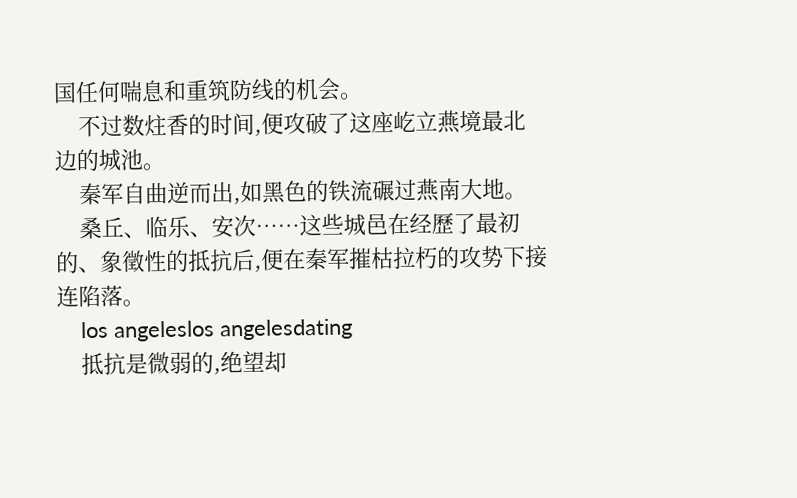国任何喘息和重筑防线的机会。
    不过数炷香的时间,便攻破了这座屹立燕境最北边的城池。
    秦军自曲逆而出,如黑色的铁流碾过燕南大地。
    桑丘、临乐、安次……这些城邑在经歷了最初的、象徵性的抵抗后,便在秦军摧枯拉朽的攻势下接连陷落。
    los angeleslos angelesdating
    抵抗是微弱的,绝望却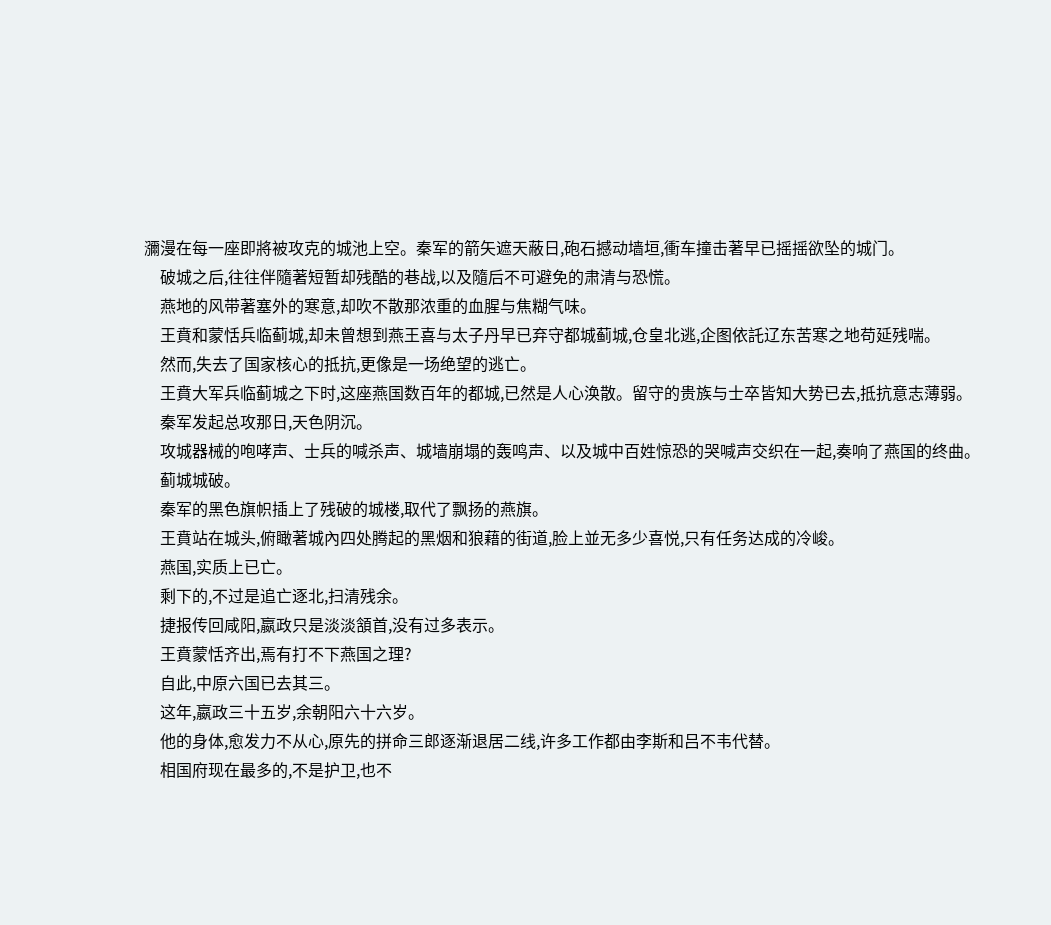瀰漫在每一座即將被攻克的城池上空。秦军的箭矢遮天蔽日,砲石撼动墙垣,衝车撞击著早已摇摇欲坠的城门。
    破城之后,往往伴隨著短暂却残酷的巷战,以及隨后不可避免的肃清与恐慌。
    燕地的风带著塞外的寒意,却吹不散那浓重的血腥与焦糊气味。
    王賁和蒙恬兵临蓟城,却未曾想到燕王喜与太子丹早已弃守都城蓟城,仓皇北逃,企图依託辽东苦寒之地苟延残喘。
    然而,失去了国家核心的抵抗,更像是一场绝望的逃亡。
    王賁大军兵临蓟城之下时,这座燕国数百年的都城,已然是人心涣散。留守的贵族与士卒皆知大势已去,抵抗意志薄弱。
    秦军发起总攻那日,天色阴沉。
    攻城器械的咆哮声、士兵的喊杀声、城墙崩塌的轰鸣声、以及城中百姓惊恐的哭喊声交织在一起,奏响了燕国的终曲。
    蓟城城破。
    秦军的黑色旗帜插上了残破的城楼,取代了飘扬的燕旗。
    王賁站在城头,俯瞰著城內四处腾起的黑烟和狼藉的街道,脸上並无多少喜悦,只有任务达成的冷峻。
    燕国,实质上已亡。
    剩下的,不过是追亡逐北,扫清残余。
    捷报传回咸阳,嬴政只是淡淡頷首,没有过多表示。
    王賁蒙恬齐出,焉有打不下燕国之理?
    自此,中原六国已去其三。
    这年,嬴政三十五岁,余朝阳六十六岁。
    他的身体,愈发力不从心,原先的拼命三郎逐渐退居二线,许多工作都由李斯和吕不韦代替。
    相国府现在最多的,不是护卫,也不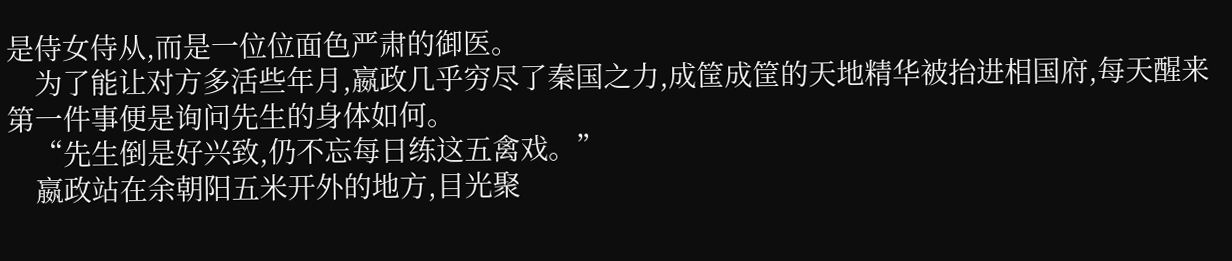是侍女侍从,而是一位位面色严肃的御医。
    为了能让对方多活些年月,嬴政几乎穷尽了秦国之力,成筐成筐的天地精华被抬进相国府,每天醒来第一件事便是询问先生的身体如何。
    “先生倒是好兴致,仍不忘每日练这五禽戏。”
    嬴政站在余朝阳五米开外的地方,目光聚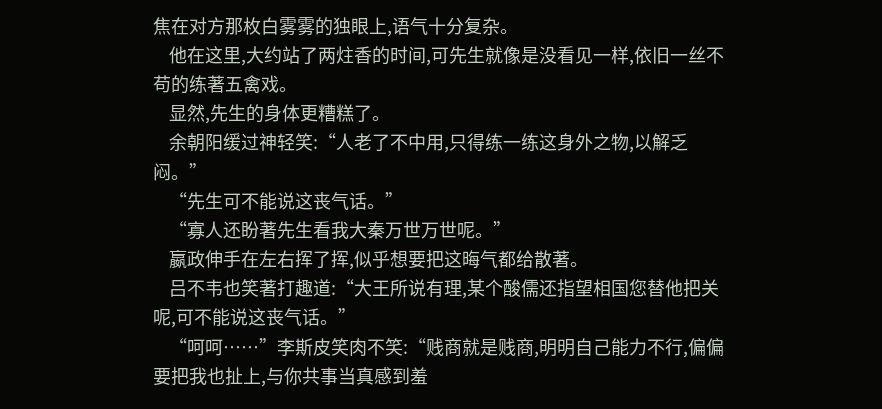焦在对方那枚白雾雾的独眼上,语气十分复杂。
    他在这里,大约站了两炷香的时间,可先生就像是没看见一样,依旧一丝不苟的练著五禽戏。
    显然,先生的身体更糟糕了。
    余朝阳缓过神轻笑:“人老了不中用,只得练一练这身外之物,以解乏闷。”
    “先生可不能说这丧气话。”
    “寡人还盼著先生看我大秦万世万世呢。”
    嬴政伸手在左右挥了挥,似乎想要把这晦气都给散著。
    吕不韦也笑著打趣道:“大王所说有理,某个酸儒还指望相国您替他把关呢,可不能说这丧气话。”
    “呵呵……”李斯皮笑肉不笑:“贱商就是贱商,明明自己能力不行,偏偏要把我也扯上,与你共事当真感到羞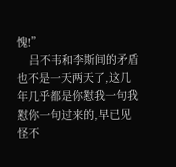愧!”
    吕不韦和李斯间的矛盾也不是一天两天了,这几年几乎都是你懟我一句我懟你一句过来的,早已见怪不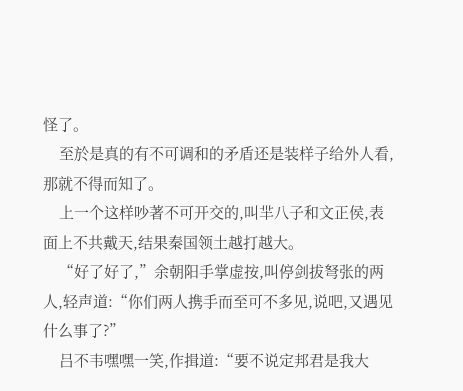怪了。
    至於是真的有不可调和的矛盾还是装样子给外人看,那就不得而知了。
    上一个这样吵著不可开交的,叫羋八子和文正侯,表面上不共戴天,结果秦国领土越打越大。
    “好了好了,”余朝阳手掌虚按,叫停剑拔弩张的两人,轻声道:“你们两人携手而至可不多见,说吧,又遇见什么事了?”
    吕不韦嘿嘿一笑,作揖道:“要不说定邦君是我大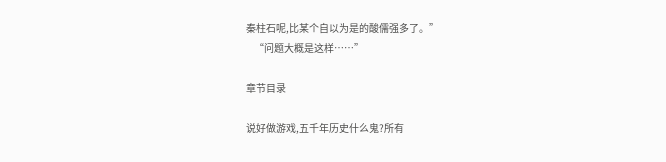秦柱石呢,比某个自以为是的酸儒强多了。”
    “问题大概是这样……”

章节目录

说好做游戏,五千年历史什么鬼?所有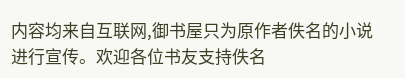内容均来自互联网,御书屋只为原作者佚名的小说进行宣传。欢迎各位书友支持佚名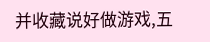并收藏说好做游戏,五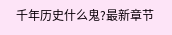千年历史什么鬼?最新章节